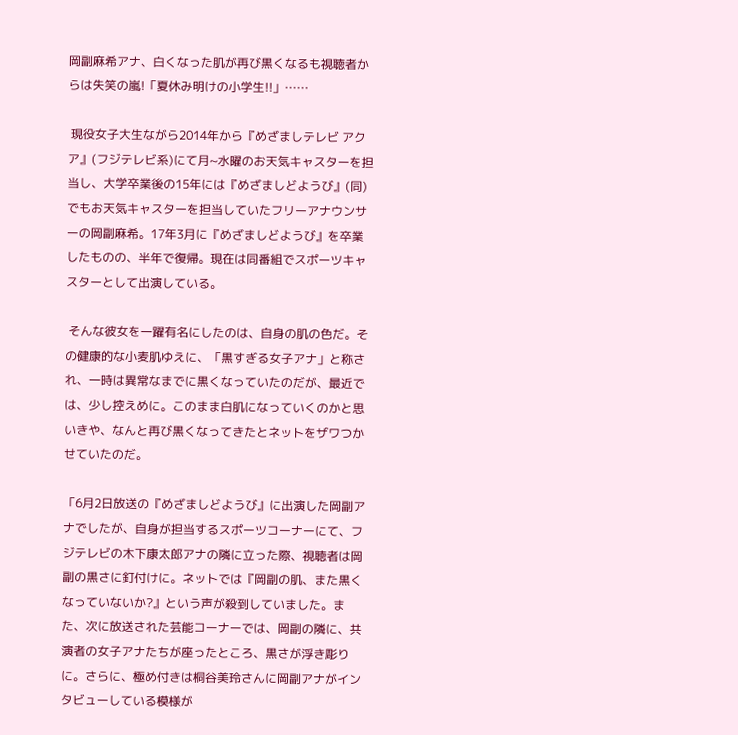岡副麻希アナ、白くなった肌が再び黒くなるも視聴者からは失笑の嵐!「夏休み明けの小学生!!」……

 現役女子大生ながら2014年から『めざましテレビ アクア』(フジテレビ系)にて月~水曜のお天気キャスターを担当し、大学卒業後の15年には『めざましどようび』(同)でもお天気キャスターを担当していたフリーアナウンサーの岡副麻希。17年3月に『めざましどようび』を卒業したものの、半年で復帰。現在は同番組でスポーツキャスターとして出演している。

 そんな彼女を一躍有名にしたのは、自身の肌の色だ。その健康的な小麦肌ゆえに、「黒すぎる女子アナ」と称され、一時は異常なまでに黒くなっていたのだが、最近では、少し控えめに。このまま白肌になっていくのかと思いきや、なんと再び黒くなってきたとネットをザワつかせていたのだ。

「6月2日放送の『めざましどようび』に出演した岡副アナでしたが、自身が担当するスポーツコーナーにて、フジテレビの木下康太郎アナの隣に立った際、視聴者は岡副の黒さに釘付けに。ネットでは『岡副の肌、また黒くなっていないか?』という声が殺到していました。また、次に放送された芸能コーナーでは、岡副の隣に、共演者の女子アナたちが座ったところ、黒さが浮き彫りに。さらに、極め付きは桐谷美玲さんに岡副アナがインタビューしている模様が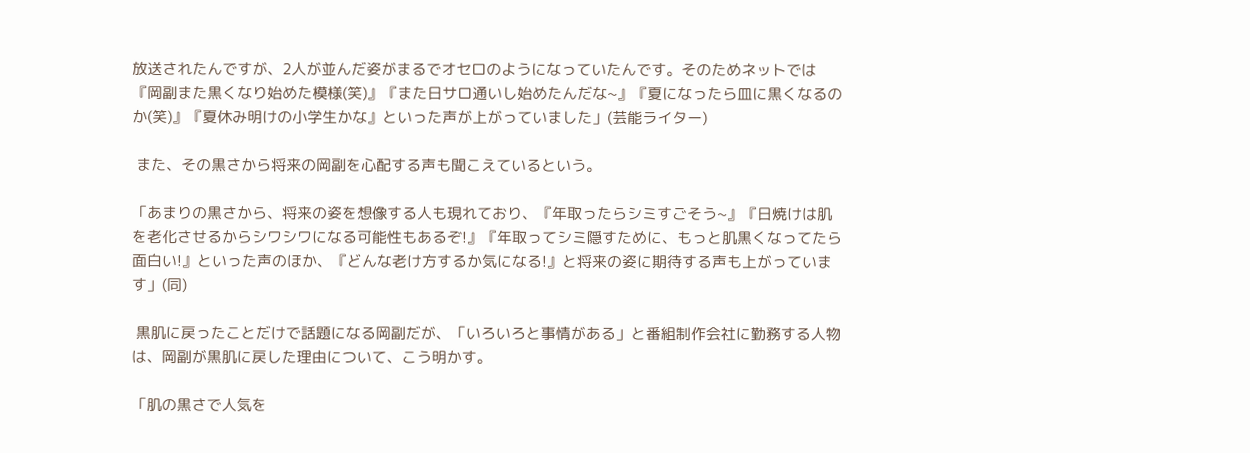放送されたんですが、2人が並んだ姿がまるでオセロのようになっていたんです。そのためネットでは『岡副また黒くなり始めた模様(笑)』『また日サロ通いし始めたんだな~』『夏になったら皿に黒くなるのか(笑)』『夏休み明けの小学生かな』といった声が上がっていました」(芸能ライター)

 また、その黒さから将来の岡副を心配する声も聞こえているという。

「あまりの黒さから、将来の姿を想像する人も現れており、『年取ったらシミすごそう~』『日焼けは肌を老化させるからシワシワになる可能性もあるぞ!』『年取ってシミ隠すために、もっと肌黒くなってたら面白い!』といった声のほか、『どんな老け方するか気になる!』と将来の姿に期待する声も上がっています」(同)

 黒肌に戻ったことだけで話題になる岡副だが、「いろいろと事情がある」と番組制作会社に勤務する人物は、岡副が黒肌に戻した理由について、こう明かす。

「肌の黒さで人気を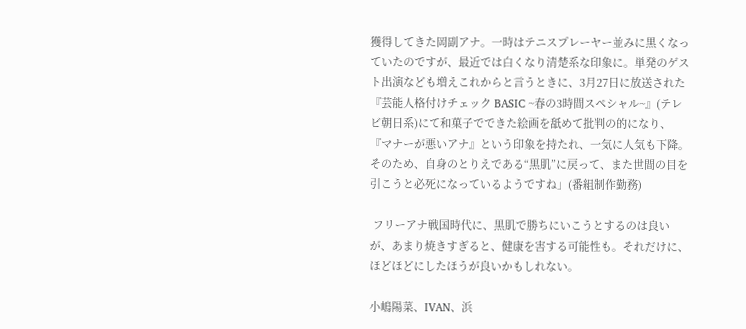獲得してきた岡副アナ。一時はテニスプレーヤー並みに黒くなっていたのですが、最近では白くなり清楚系な印象に。単発のゲスト出演なども増えこれからと言うときに、3月27日に放送された『芸能人格付けチェック BASIC ~春の3時間スペシャル~』(テレビ朝日系)にて和菓子でできた絵画を舐めて批判の的になり、『マナーが悪いアナ』という印象を持たれ、一気に人気も下降。そのため、自身のとりえである“黒肌”に戻って、また世間の目を引こうと必死になっているようですね」(番組制作勤務)

 フリーアナ戦国時代に、黒肌で勝ちにいこうとするのは良いが、あまり焼きすぎると、健康を害する可能性も。それだけに、ほどほどにしたほうが良いかもしれない。

小嶋陽菜、IVAN、浜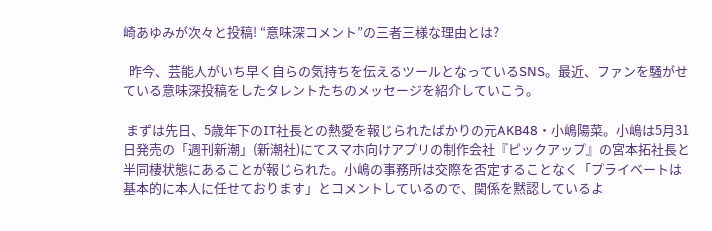崎あゆみが次々と投稿! “意味深コメント”の三者三様な理由とは?

  昨今、芸能人がいち早く自らの気持ちを伝えるツールとなっているSNS。最近、ファンを騒がせている意味深投稿をしたタレントたちのメッセージを紹介していこう。

 まずは先日、5歳年下のIT社長との熱愛を報じられたばかりの元AKB48・小嶋陽菜。小嶋は5月31日発売の「週刊新潮」(新潮社)にてスマホ向けアプリの制作会社『ピックアップ』の宮本拓社長と半同棲状態にあることが報じられた。小嶋の事務所は交際を否定することなく「プライベートは基本的に本人に任せております」とコメントしているので、関係を黙認しているよ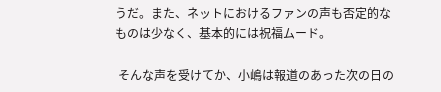うだ。また、ネットにおけるファンの声も否定的なものは少なく、基本的には祝福ムード。

 そんな声を受けてか、小嶋は報道のあった次の日の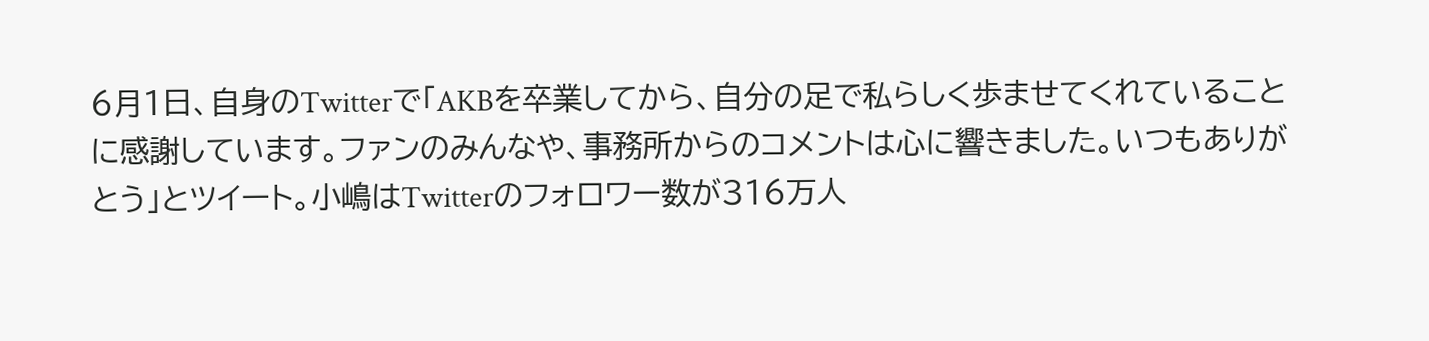6月1日、自身のTwitterで「AKBを卒業してから、自分の足で私らしく歩ませてくれていることに感謝しています。ファンのみんなや、事務所からのコメントは心に響きました。いつもありがとう」とツイート。小嶋はTwitterのフォロワー数が316万人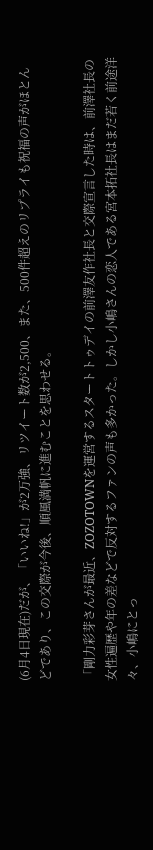(6月4日現在)だが、「いいね!」が2万強、リツイート数が2,500、また、500件超えのリプライも祝福の声がほとんどであり、この交際が今後、順風満帆に進むことを思わせる。

「剛力彩芽さんが最近、ZOZOTOWNを運営するスタートトゥデイの前澤友作社長と交際宣言した時は、前澤社長の女性遍歴や年の差などで反対するファンの声も多かった。しかし小嶋さんの恋人である宮本拓社長はまだ若く前途洋々、小嶋にとっ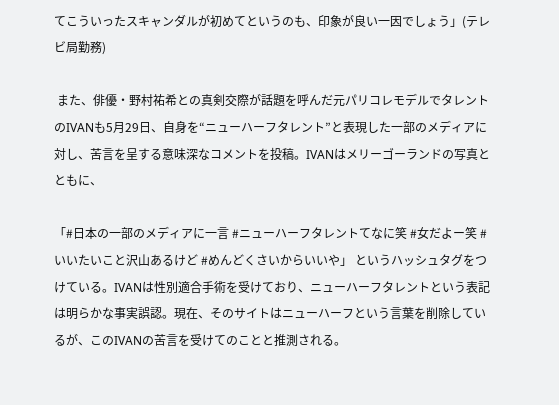てこういったスキャンダルが初めてというのも、印象が良い一因でしょう」(テレビ局勤務)

 また、俳優・野村祐希との真剣交際が話題を呼んだ元パリコレモデルでタレントのIVANも5月29日、自身を“ニューハーフタレント”と表現した一部のメディアに対し、苦言を呈する意味深なコメントを投稿。IVANはメリーゴーランドの写真とともに、

「#日本の一部のメディアに一言 #ニューハーフタレントてなに笑 #女だよー笑 #いいたいこと沢山あるけど #めんどくさいからいいや」 というハッシュタグをつけている。IVANは性別適合手術を受けており、ニューハーフタレントという表記は明らかな事実誤認。現在、そのサイトはニューハーフという言葉を削除しているが、このIVANの苦言を受けてのことと推測される。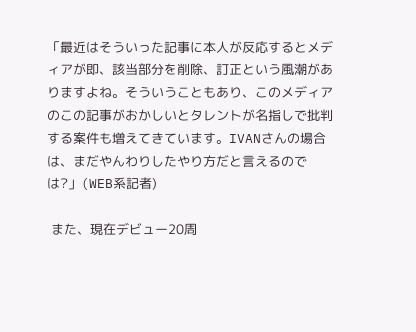「最近はそういった記事に本人が反応するとメディアが即、該当部分を削除、訂正という風潮がありますよね。そういうこともあり、このメディアのこの記事がおかしいとタレントが名指しで批判する案件も増えてきています。IVANさんの場合は、まだやんわりしたやり方だと言えるのでは?」(WEB系記者)

 また、現在デビュー20周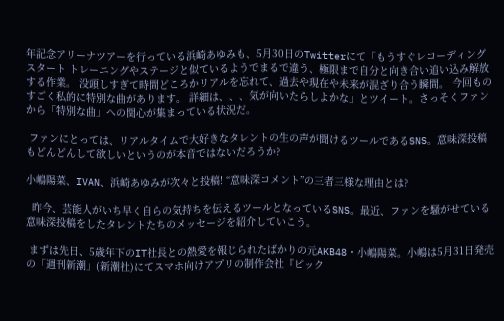年記念アリーナツアーを行っている浜崎あゆみも、5月30日のTwitterにて「もうすぐレコーディングスタート トレーニングやステージと似ているようでまるで違う、極限まで自分と向き合い追い込み解放する作業。 没頭しすぎて時間どころかリアルを忘れて、過去や現在や未来が混ざり合う瞬間。 今回ものすごく私的に特別な曲があります。 詳細は、、、気が向いたらしよかな」とツイート。さっそくファンから「特別な曲」への関心が集まっている状況だ。

 ファンにとっては、リアルタイムで大好きなタレントの生の声が聞けるツールであるSNS。意味深投稿もどんどんして欲しいというのが本音ではないだろうか?

小嶋陽菜、IVAN、浜崎あゆみが次々と投稿! “意味深コメント”の三者三様な理由とは?

  昨今、芸能人がいち早く自らの気持ちを伝えるツールとなっているSNS。最近、ファンを騒がせている意味深投稿をしたタレントたちのメッセージを紹介していこう。

 まずは先日、5歳年下のIT社長との熱愛を報じられたばかりの元AKB48・小嶋陽菜。小嶋は5月31日発売の「週刊新潮」(新潮社)にてスマホ向けアプリの制作会社『ピック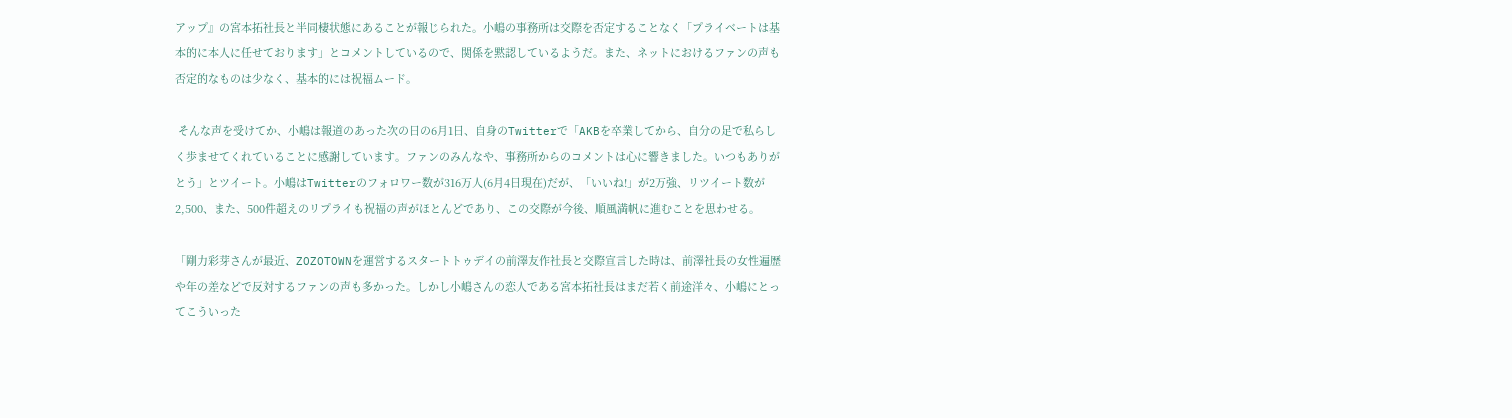アップ』の宮本拓社長と半同棲状態にあることが報じられた。小嶋の事務所は交際を否定することなく「プライベートは基本的に本人に任せております」とコメントしているので、関係を黙認しているようだ。また、ネットにおけるファンの声も否定的なものは少なく、基本的には祝福ムード。

 そんな声を受けてか、小嶋は報道のあった次の日の6月1日、自身のTwitterで「AKBを卒業してから、自分の足で私らしく歩ませてくれていることに感謝しています。ファンのみんなや、事務所からのコメントは心に響きました。いつもありがとう」とツイート。小嶋はTwitterのフォロワー数が316万人(6月4日現在)だが、「いいね!」が2万強、リツイート数が2,500、また、500件超えのリプライも祝福の声がほとんどであり、この交際が今後、順風満帆に進むことを思わせる。

「剛力彩芽さんが最近、ZOZOTOWNを運営するスタートトゥデイの前澤友作社長と交際宣言した時は、前澤社長の女性遍歴や年の差などで反対するファンの声も多かった。しかし小嶋さんの恋人である宮本拓社長はまだ若く前途洋々、小嶋にとってこういった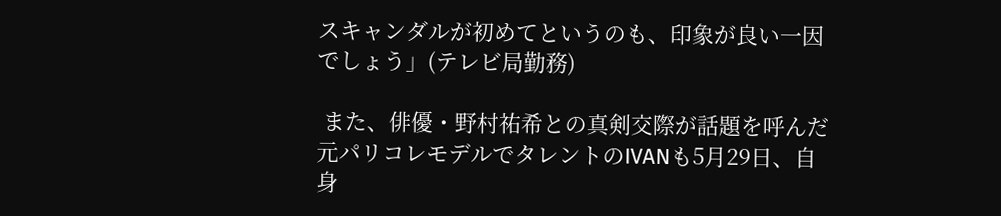スキャンダルが初めてというのも、印象が良い一因でしょう」(テレビ局勤務)

 また、俳優・野村祐希との真剣交際が話題を呼んだ元パリコレモデルでタレントのIVANも5月29日、自身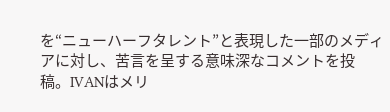を“ニューハーフタレント”と表現した一部のメディアに対し、苦言を呈する意味深なコメントを投稿。IVANはメリ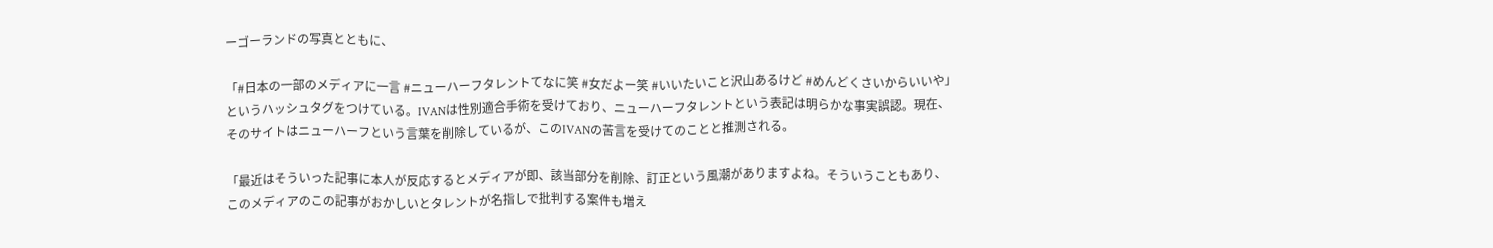ーゴーランドの写真とともに、

「#日本の一部のメディアに一言 #ニューハーフタレントてなに笑 #女だよー笑 #いいたいこと沢山あるけど #めんどくさいからいいや」 というハッシュタグをつけている。IVANは性別適合手術を受けており、ニューハーフタレントという表記は明らかな事実誤認。現在、そのサイトはニューハーフという言葉を削除しているが、このIVANの苦言を受けてのことと推測される。

「最近はそういった記事に本人が反応するとメディアが即、該当部分を削除、訂正という風潮がありますよね。そういうこともあり、このメディアのこの記事がおかしいとタレントが名指しで批判する案件も増え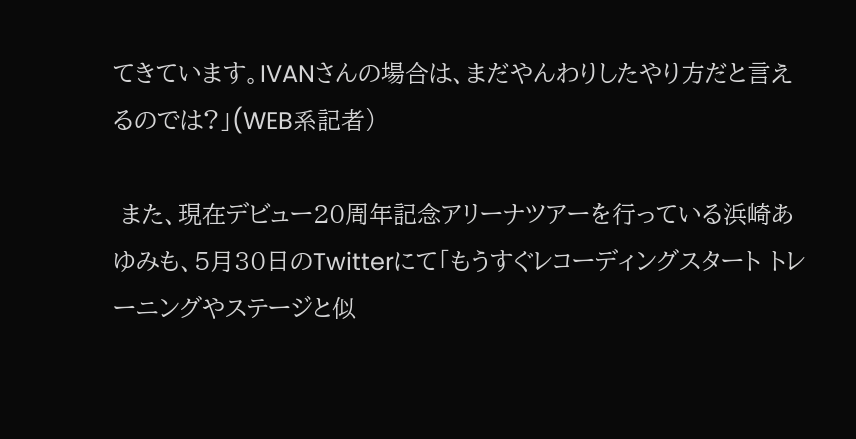てきています。IVANさんの場合は、まだやんわりしたやり方だと言えるのでは?」(WEB系記者)

 また、現在デビュー20周年記念アリーナツアーを行っている浜崎あゆみも、5月30日のTwitterにて「もうすぐレコーディングスタート トレーニングやステージと似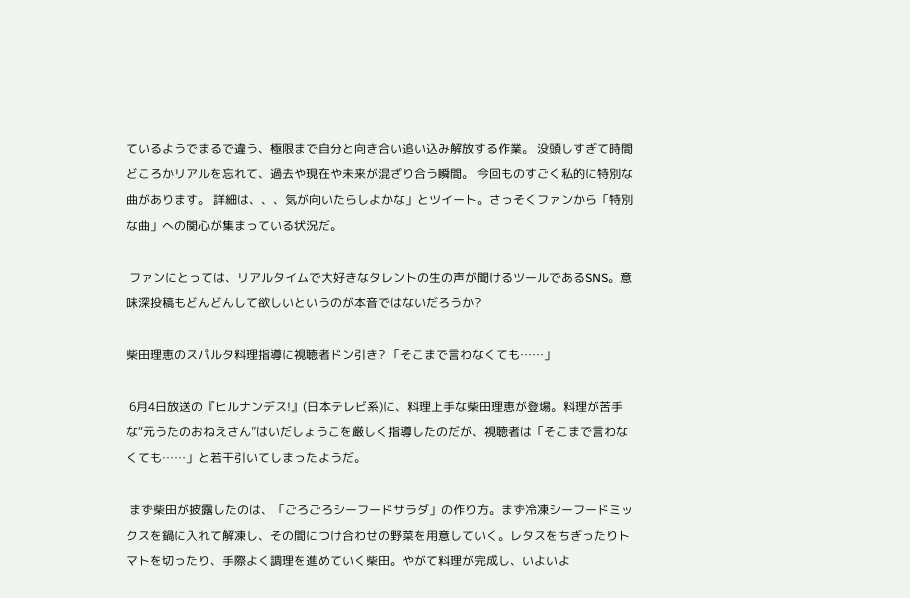ているようでまるで違う、極限まで自分と向き合い追い込み解放する作業。 没頭しすぎて時間どころかリアルを忘れて、過去や現在や未来が混ざり合う瞬間。 今回ものすごく私的に特別な曲があります。 詳細は、、、気が向いたらしよかな」とツイート。さっそくファンから「特別な曲」への関心が集まっている状況だ。

 ファンにとっては、リアルタイムで大好きなタレントの生の声が聞けるツールであるSNS。意味深投稿もどんどんして欲しいというのが本音ではないだろうか?

柴田理恵のスパルタ料理指導に視聴者ドン引き? 「そこまで言わなくても……」

 6月4日放送の『ヒルナンデス!』(日本テレビ系)に、料理上手な柴田理恵が登場。料理が苦手な“元うたのおねえさん”はいだしょうこを厳しく指導したのだが、視聴者は「そこまで言わなくても……」と若干引いてしまったようだ。

 まず柴田が披露したのは、「ごろごろシーフードサラダ」の作り方。まず冷凍シーフードミックスを鍋に入れて解凍し、その間につけ合わせの野菜を用意していく。レタスをちぎったりトマトを切ったり、手際よく調理を進めていく柴田。やがて料理が完成し、いよいよ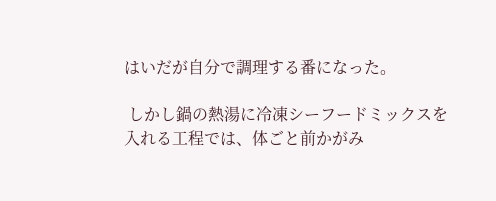はいだが自分で調理する番になった。

 しかし鍋の熱湯に冷凍シーフードミックスを入れる工程では、体ごと前かがみ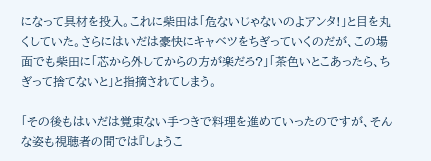になって具材を投入。これに柴田は「危ないじゃないのよアンタ!」と目を丸くしていた。さらにはいだは豪快にキャベツをちぎっていくのだが、この場面でも柴田に「芯から外してからの方が楽だろ?」「茶色いとこあったら、ちぎって捨てないと」と指摘されてしまう。

「その後もはいだは覚束ない手つきで料理を進めていったのですが、そんな姿も視聴者の間では『しょうこ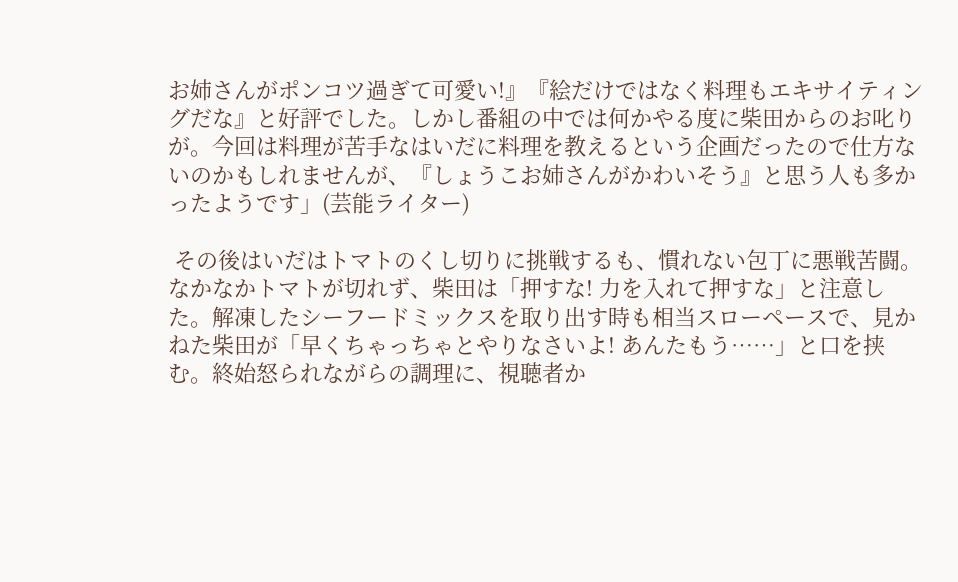お姉さんがポンコツ過ぎて可愛い!』『絵だけではなく料理もエキサイティングだな』と好評でした。しかし番組の中では何かやる度に柴田からのお叱りが。今回は料理が苦手なはいだに料理を教えるという企画だったので仕方ないのかもしれませんが、『しょうこお姉さんがかわいそう』と思う人も多かったようです」(芸能ライター)

 その後はいだはトマトのくし切りに挑戦するも、慣れない包丁に悪戦苦闘。なかなかトマトが切れず、柴田は「押すな! 力を入れて押すな」と注意した。解凍したシーフードミックスを取り出す時も相当スローペースで、見かねた柴田が「早くちゃっちゃとやりなさいよ! あんたもう……」と口を挟む。終始怒られながらの調理に、視聴者か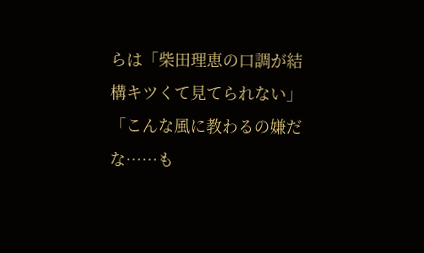らは「柴田理恵の口調が結構キツくて見てられない」「こんな風に教わるの嫌だな……も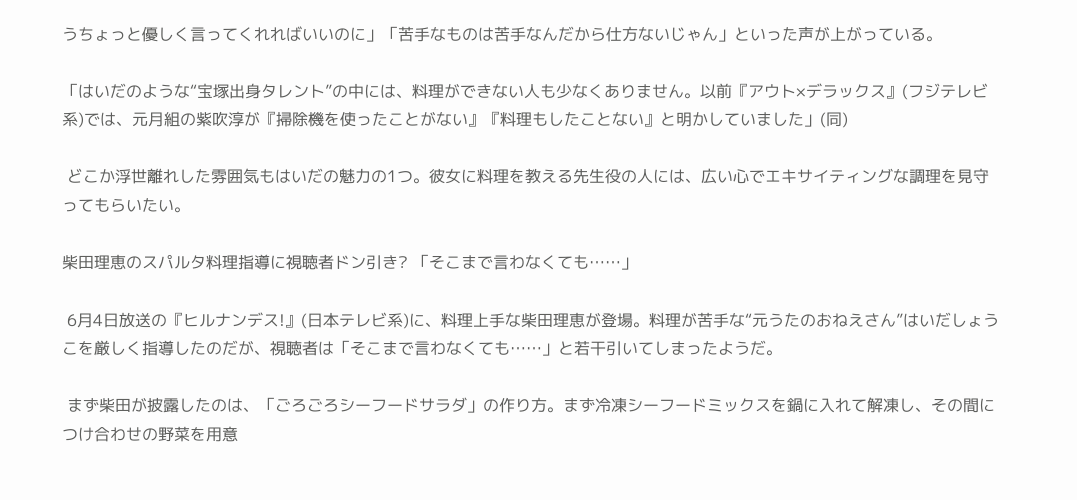うちょっと優しく言ってくれればいいのに」「苦手なものは苦手なんだから仕方ないじゃん」といった声が上がっている。

「はいだのような“宝塚出身タレント”の中には、料理ができない人も少なくありません。以前『アウト×デラックス』(フジテレビ系)では、元月組の紫吹淳が『掃除機を使ったことがない』『料理もしたことない』と明かしていました」(同)

 どこか浮世離れした雰囲気もはいだの魅力の1つ。彼女に料理を教える先生役の人には、広い心でエキサイティングな調理を見守ってもらいたい。

柴田理恵のスパルタ料理指導に視聴者ドン引き? 「そこまで言わなくても……」

 6月4日放送の『ヒルナンデス!』(日本テレビ系)に、料理上手な柴田理恵が登場。料理が苦手な“元うたのおねえさん”はいだしょうこを厳しく指導したのだが、視聴者は「そこまで言わなくても……」と若干引いてしまったようだ。

 まず柴田が披露したのは、「ごろごろシーフードサラダ」の作り方。まず冷凍シーフードミックスを鍋に入れて解凍し、その間につけ合わせの野菜を用意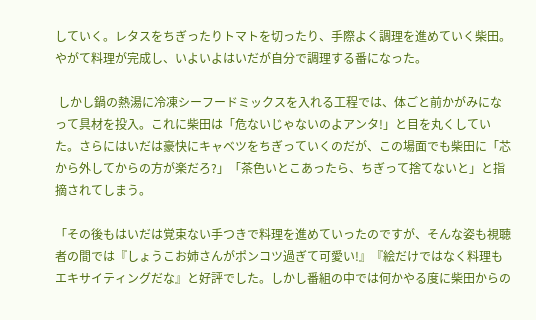していく。レタスをちぎったりトマトを切ったり、手際よく調理を進めていく柴田。やがて料理が完成し、いよいよはいだが自分で調理する番になった。

 しかし鍋の熱湯に冷凍シーフードミックスを入れる工程では、体ごと前かがみになって具材を投入。これに柴田は「危ないじゃないのよアンタ!」と目を丸くしていた。さらにはいだは豪快にキャベツをちぎっていくのだが、この場面でも柴田に「芯から外してからの方が楽だろ?」「茶色いとこあったら、ちぎって捨てないと」と指摘されてしまう。

「その後もはいだは覚束ない手つきで料理を進めていったのですが、そんな姿も視聴者の間では『しょうこお姉さんがポンコツ過ぎて可愛い!』『絵だけではなく料理もエキサイティングだな』と好評でした。しかし番組の中では何かやる度に柴田からの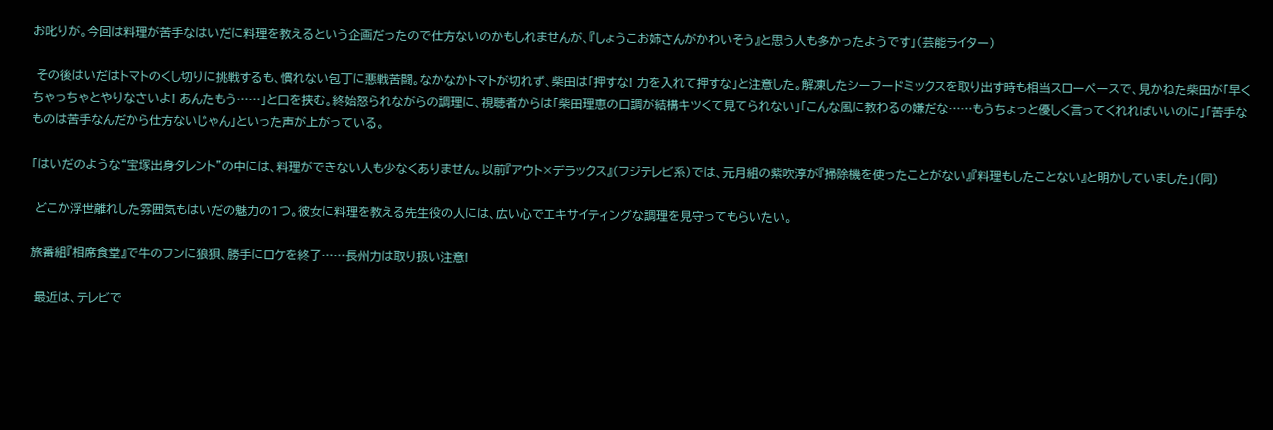お叱りが。今回は料理が苦手なはいだに料理を教えるという企画だったので仕方ないのかもしれませんが、『しょうこお姉さんがかわいそう』と思う人も多かったようです」(芸能ライター)

 その後はいだはトマトのくし切りに挑戦するも、慣れない包丁に悪戦苦闘。なかなかトマトが切れず、柴田は「押すな! 力を入れて押すな」と注意した。解凍したシーフードミックスを取り出す時も相当スローペースで、見かねた柴田が「早くちゃっちゃとやりなさいよ! あんたもう……」と口を挟む。終始怒られながらの調理に、視聴者からは「柴田理恵の口調が結構キツくて見てられない」「こんな風に教わるの嫌だな……もうちょっと優しく言ってくれればいいのに」「苦手なものは苦手なんだから仕方ないじゃん」といった声が上がっている。

「はいだのような“宝塚出身タレント”の中には、料理ができない人も少なくありません。以前『アウト×デラックス』(フジテレビ系)では、元月組の紫吹淳が『掃除機を使ったことがない』『料理もしたことない』と明かしていました」(同)

 どこか浮世離れした雰囲気もはいだの魅力の1つ。彼女に料理を教える先生役の人には、広い心でエキサイティングな調理を見守ってもらいたい。

旅番組『相席食堂』で牛のフンに狼狽、勝手にロケを終了……長州力は取り扱い注意!

 最近は、テレビで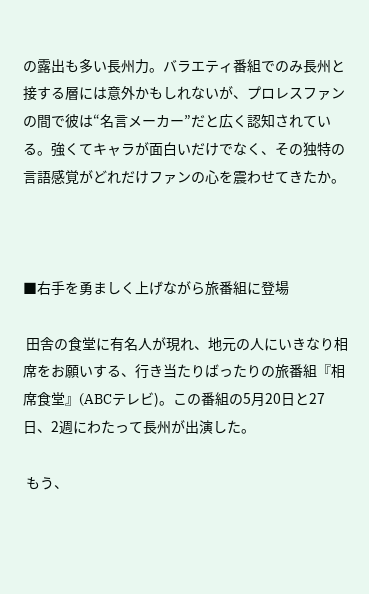の露出も多い長州力。バラエティ番組でのみ長州と接する層には意外かもしれないが、プロレスファンの間で彼は“名言メーカー”だと広く認知されている。強くてキャラが面白いだけでなく、その独特の言語感覚がどれだけファンの心を震わせてきたか。



■右手を勇ましく上げながら旅番組に登場

 田舎の食堂に有名人が現れ、地元の人にいきなり相席をお願いする、行き当たりばったりの旅番組『相席食堂』(ABCテレビ)。この番組の5月20日と27日、2週にわたって長州が出演した。

 もう、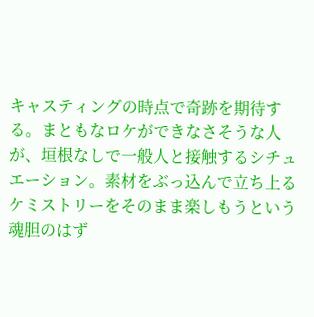キャスティングの時点で奇跡を期待する。まともなロケができなさそうな人が、垣根なしで一般人と接触するシチュエーション。素材をぶっ込んで立ち上るケミストリーをそのまま楽しもうという魂胆のはず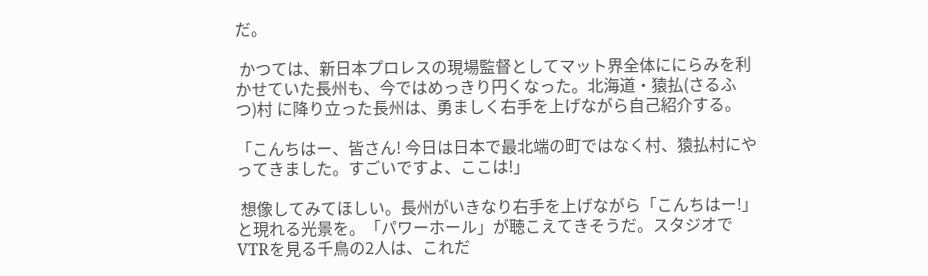だ。

 かつては、新日本プロレスの現場監督としてマット界全体ににらみを利かせていた長州も、今ではめっきり円くなった。北海道・猿払(さるふつ)村 に降り立った長州は、勇ましく右手を上げながら自己紹介する。

「こんちはー、皆さん! 今日は日本で最北端の町ではなく村、猿払村にやってきました。すごいですよ、ここは!」

 想像してみてほしい。長州がいきなり右手を上げながら「こんちはー!」と現れる光景を。「パワーホール」が聴こえてきそうだ。スタジオでVTRを見る千鳥の2人は、これだ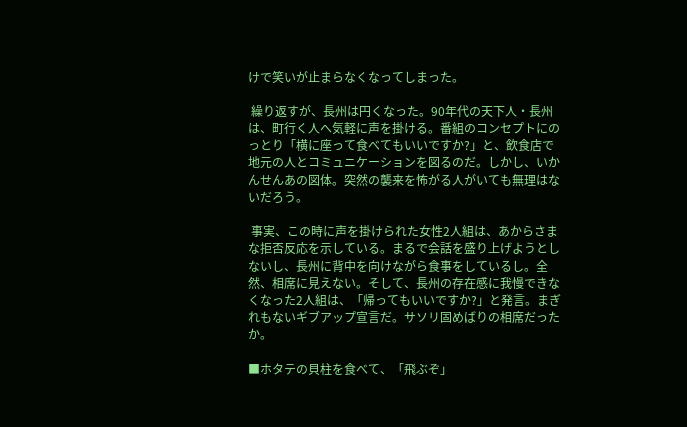けで笑いが止まらなくなってしまった。

 繰り返すが、長州は円くなった。90年代の天下人・長州は、町行く人へ気軽に声を掛ける。番組のコンセプトにのっとり「横に座って食べてもいいですか?」と、飲食店で地元の人とコミュニケーションを図るのだ。しかし、いかんせんあの図体。突然の襲来を怖がる人がいても無理はないだろう。

 事実、この時に声を掛けられた女性2人組は、あからさまな拒否反応を示している。まるで会話を盛り上げようとしないし、長州に背中を向けながら食事をしているし。全然、相席に見えない。そして、長州の存在感に我慢できなくなった2人組は、「帰ってもいいですか?」と発言。まぎれもないギブアップ宣言だ。サソリ固めばりの相席だったか。

■ホタテの貝柱を食べて、「飛ぶぞ」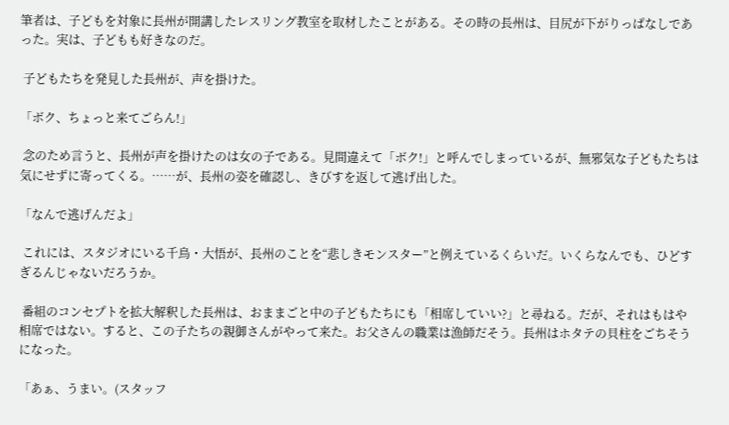筆者は、子どもを対象に長州が開講したレスリング教室を取材したことがある。その時の長州は、目尻が下がりっぱなしであった。実は、子どもも好きなのだ。

 子どもたちを発見した長州が、声を掛けた。

「ボク、ちょっと来てごらん!」

 念のため言うと、長州が声を掛けたのは女の子である。見間違えて「ボク!」と呼んでしまっているが、無邪気な子どもたちは気にせずに寄ってくる。……が、長州の姿を確認し、きびすを返して逃げ出した。

「なんで逃げんだよ」

 これには、スタジオにいる千鳥・大悟が、長州のことを“悲しきモンスター”と例えているくらいだ。いくらなんでも、ひどすぎるんじゃないだろうか。

 番組のコンセプトを拡大解釈した長州は、おままごと中の子どもたちにも「相席していい?」と尋ねる。だが、それはもはや相席ではない。すると、この子たちの親御さんがやって来た。お父さんの職業は漁師だそう。長州はホタテの貝柱をごちそうになった。

「あぁ、うまい。(スタッフ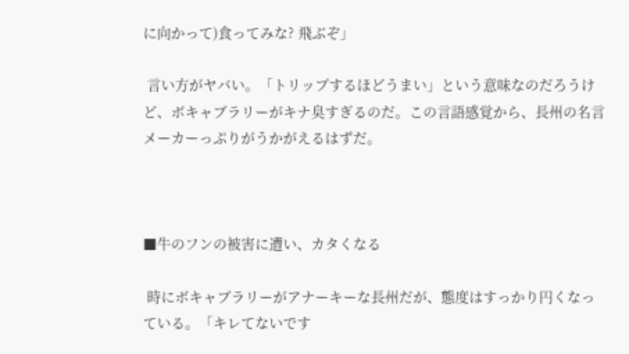に向かって)食ってみな? 飛ぶぞ」

 言い方がヤバい。「トリップするほどうまい」という意味なのだろうけど、ボキャブラリーがキナ臭すぎるのだ。この言語感覚から、長州の名言メーカーっぷりがうかがえるはずだ。



■牛のフンの被害に遭い、カタくなる

 時にボキャブラリーがアナーキーな長州だが、態度はすっかり円くなっている。「キレてないです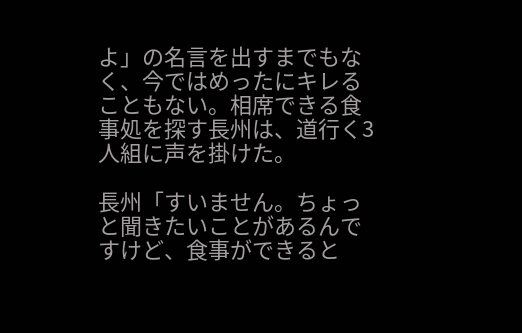よ」の名言を出すまでもなく、今ではめったにキレることもない。相席できる食事処を探す長州は、道行く3人組に声を掛けた。

長州「すいません。ちょっと聞きたいことがあるんですけど、食事ができると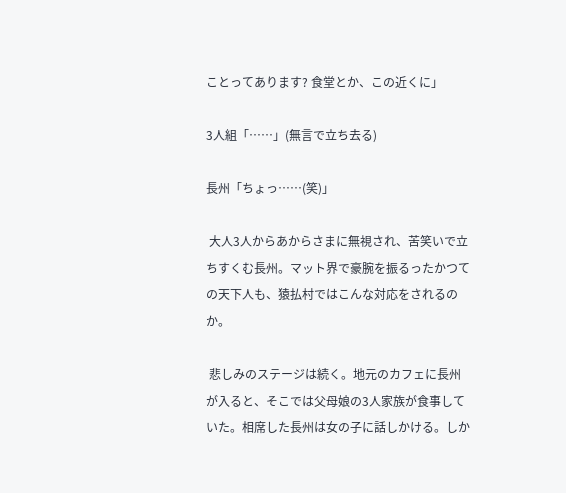ことってあります? 食堂とか、この近くに」

3人組「……」(無言で立ち去る)

長州「ちょっ……(笑)」

 大人3人からあからさまに無視され、苦笑いで立ちすくむ長州。マット界で豪腕を振るったかつての天下人も、猿払村ではこんな対応をされるのか。

 悲しみのステージは続く。地元のカフェに長州が入ると、そこでは父母娘の3人家族が食事していた。相席した長州は女の子に話しかける。しか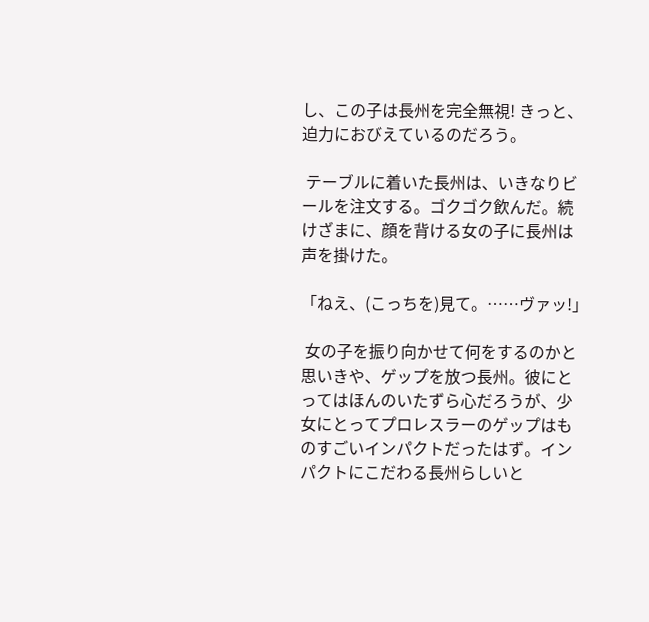し、この子は長州を完全無視! きっと、迫力におびえているのだろう。

 テーブルに着いた長州は、いきなりビールを注文する。ゴクゴク飲んだ。続けざまに、顔を背ける女の子に長州は声を掛けた。

「ねえ、(こっちを)見て。……ヴァッ!」

 女の子を振り向かせて何をするのかと思いきや、ゲップを放つ長州。彼にとってはほんのいたずら心だろうが、少女にとってプロレスラーのゲップはものすごいインパクトだったはず。インパクトにこだわる長州らしいと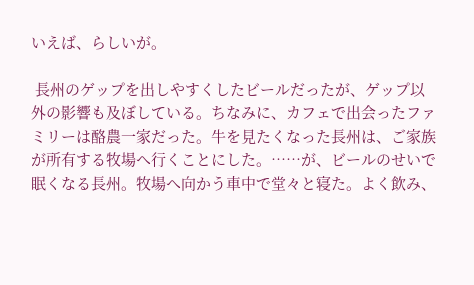いえば、らしいが。

 長州のゲップを出しやすくしたビールだったが、ゲップ以外の影響も及ぼしている。ちなみに、カフェで出会ったファミリーは酪農一家だった。牛を見たくなった長州は、ご家族が所有する牧場へ行くことにした。……が、ビールのせいで眠くなる長州。牧場へ向かう車中で堂々と寝た。よく飲み、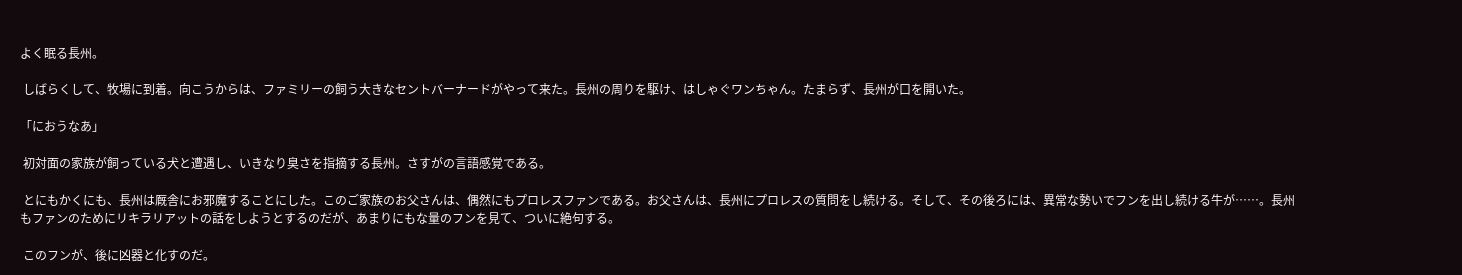よく眠る長州。

 しばらくして、牧場に到着。向こうからは、ファミリーの飼う大きなセントバーナードがやって来た。長州の周りを駆け、はしゃぐワンちゃん。たまらず、長州が口を開いた。

「におうなあ」

 初対面の家族が飼っている犬と遭遇し、いきなり臭さを指摘する長州。さすがの言語感覚である。

 とにもかくにも、長州は厩舎にお邪魔することにした。このご家族のお父さんは、偶然にもプロレスファンである。お父さんは、長州にプロレスの質問をし続ける。そして、その後ろには、異常な勢いでフンを出し続ける牛が……。長州もファンのためにリキラリアットの話をしようとするのだが、あまりにもな量のフンを見て、ついに絶句する。

 このフンが、後に凶器と化すのだ。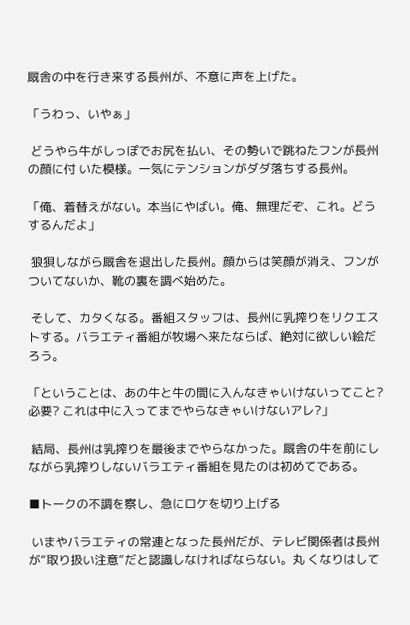厩舎の中を行き来する長州が、不意に声を上げた。

「うわっ、いやぁ」

 どうやら牛がしっぽでお尻を払い、その勢いで跳ねたフンが長州の顔に付 いた模様。一気にテンションがダダ落ちする長州。

「俺、着替えがない。本当にやばい。俺、無理だぞ、これ。どうするんだよ」

 狼狽しながら厩舎を退出した長州。顔からは笑顔が消え、フンがついてないか、靴の裏を調べ始めた。

 そして、カタくなる。番組スタッフは、長州に乳搾りをリクエストする。バラエティ番組が牧場へ来たならば、絶対に欲しい絵だろう。

「ということは、あの牛と牛の間に入んなきゃいけないってこと? 必要? これは中に入ってまでやらなきゃいけないアレ?」

 結局、長州は乳搾りを最後までやらなかった。厩舎の牛を前にしながら乳搾りしないバラエティ番組を見たのは初めてである。

■トークの不調を察し、急にロケを切り上げる

 いまやバラエティの常連となった長州だが、テレビ関係者は長州が“取り扱い注意”だと認識しなければならない。丸 くなりはして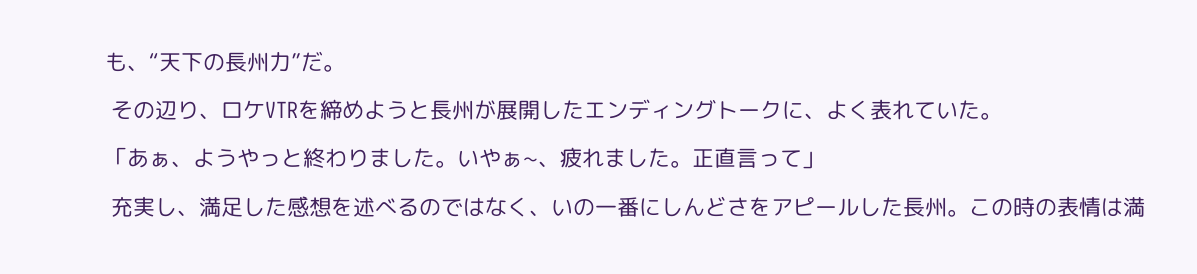も、“天下の長州力”だ。

 その辺り、ロケVTRを締めようと長州が展開したエンディングトークに、よく表れていた。

「あぁ、ようやっと終わりました。いやぁ~、疲れました。正直言って」

 充実し、満足した感想を述べるのではなく、いの一番にしんどさをアピールした長州。この時の表情は満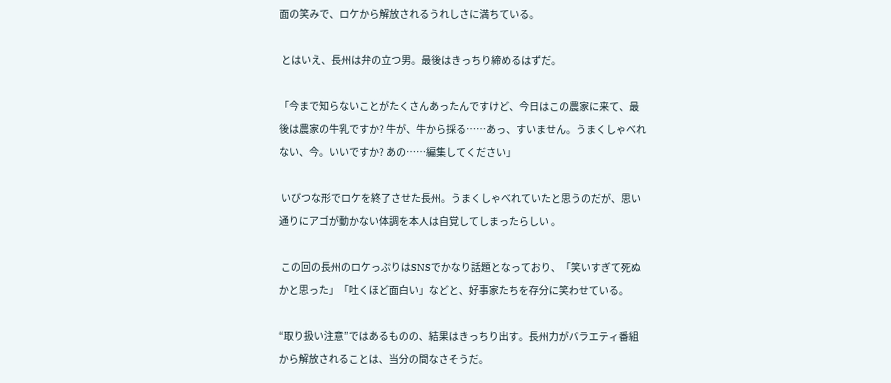面の笑みで、ロケから解放されるうれしさに満ちている。

 とはいえ、長州は弁の立つ男。最後はきっちり締めるはずだ。

「今まで知らないことがたくさんあったんですけど、今日はこの農家に来て、最後は農家の牛乳ですか? 牛が、牛から採る……あっ、すいません。うまくしゃべれない、今。いいですか? あの……編集してください」

 いびつな形でロケを終了させた長州。うまくしゃべれていたと思うのだが、思い通りにアゴが動かない体調を本人は自覚してしまったらしい 。

 この回の長州のロケっぷりはSNSでかなり話題となっており、「笑いすぎて死ぬかと思った」「吐くほど面白い」などと、好事家たちを存分に笑わせている。

“取り扱い注意”ではあるものの、結果はきっちり出す。長州力がバラエティ番組から解放されることは、当分の間なさそうだ。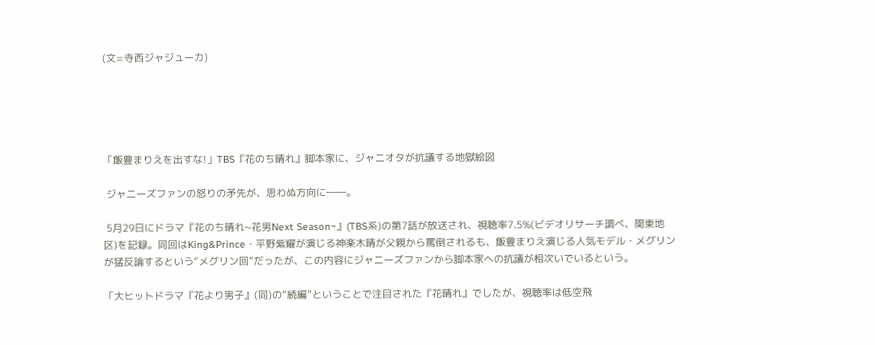(文=寺西ジャジューカ)





「飯豊まりえを出すな!」TBS『花のち晴れ』脚本家に、ジャニオタが抗議する地獄絵図

 ジャニーズファンの怒りの矛先が、思わぬ方向に――。

 5月29日にドラマ『花のち晴れ~花男Next Season~』(TBS系)の第7話が放送され、視聴率7.5%(ビデオリサーチ調べ、関東地区)を記録。同回はKing&Prince・平野紫耀が演じる神楽木晴が父親から罵倒されるも、飯豊まりえ演じる人気モデル・メグリンが猛反論するという“メグリン回”だったが、この内容にジャニーズファンから脚本家への抗議が相次いでいるという。

「大ヒットドラマ『花より男子』(同)の“続編”ということで注目された『花晴れ』でしたが、視聴率は低空飛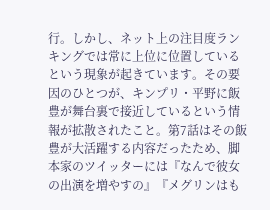行。しかし、ネット上の注目度ランキングでは常に上位に位置しているという現象が起きています。その要因のひとつが、キンプリ・平野に飯豊が舞台裏で接近しているという情報が拡散されたこと。第7話はその飯豊が大活躍する内容だったため、脚本家のツイッターには『なんで彼女の出演を増やすの』『メグリンはも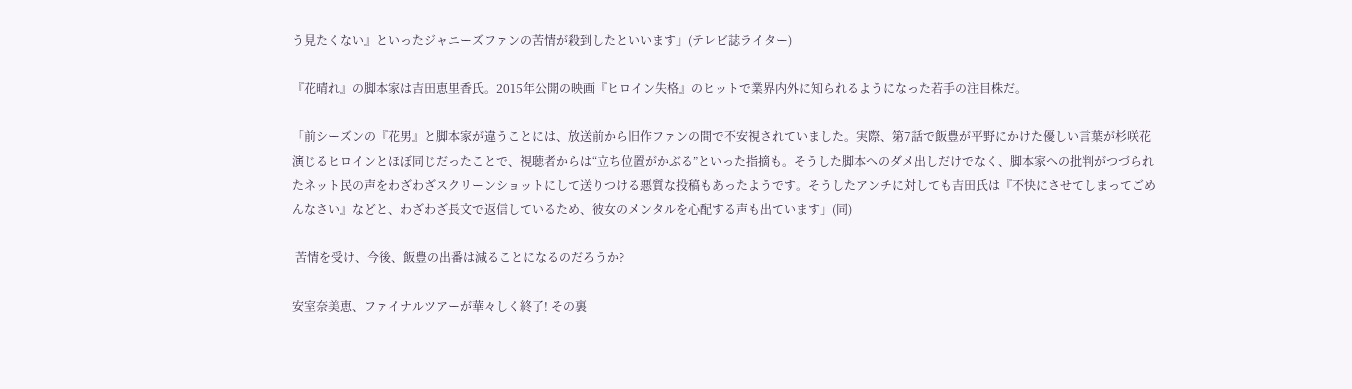う見たくない』といったジャニーズファンの苦情が殺到したといいます」(テレビ誌ライター)

『花晴れ』の脚本家は吉田恵里香氏。2015年公開の映画『ヒロイン失格』のヒットで業界内外に知られるようになった若手の注目株だ。

「前シーズンの『花男』と脚本家が違うことには、放送前から旧作ファンの間で不安視されていました。実際、第7話で飯豊が平野にかけた優しい言葉が杉咲花演じるヒロインとほぼ同じだったことで、視聴者からは“立ち位置がかぶる”といった指摘も。そうした脚本へのダメ出しだけでなく、脚本家への批判がつづられたネット民の声をわざわざスクリーンショットにして送りつける悪質な投稿もあったようです。そうしたアンチに対しても吉田氏は『不快にさせてしまってごめんなさい』などと、わざわざ長文で返信しているため、彼女のメンタルを心配する声も出ています」(同)

 苦情を受け、今後、飯豊の出番は減ることになるのだろうか?

安室奈美恵、ファイナルツアーが華々しく終了! その裏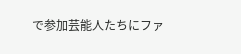で参加芸能人たちにファ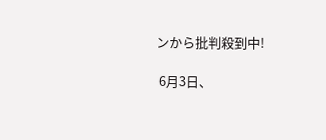ンから批判殺到中!

 6月3日、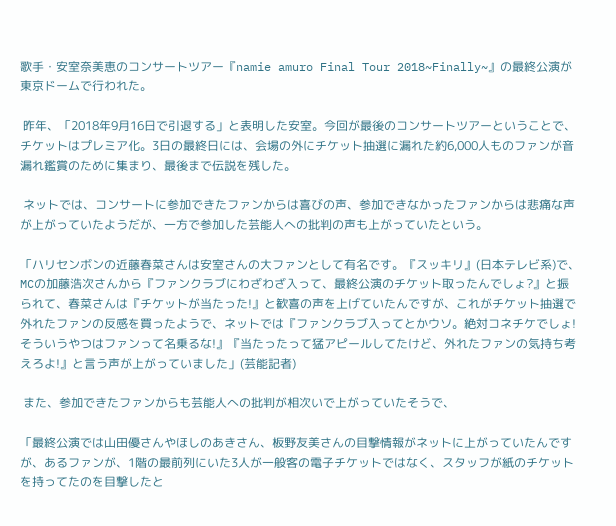歌手・安室奈美恵のコンサートツアー『namie amuro Final Tour 2018~Finally~』の最終公演が東京ドームで行われた。

 昨年、「2018年9月16日で引退する」と表明した安室。今回が最後のコンサートツアーということで、チケットはプレミア化。3日の最終日には、会場の外にチケット抽選に漏れた約6,000人ものファンが音漏れ鑑賞のために集まり、最後まで伝説を残した。

 ネットでは、コンサートに参加できたファンからは喜びの声、参加できなかったファンからは悲痛な声が上がっていたようだが、一方で参加した芸能人への批判の声も上がっていたという。

「ハリセンボンの近藤春菜さんは安室さんの大ファンとして有名です。『スッキリ』(日本テレビ系)で、MCの加藤浩次さんから『ファンクラブにわざわざ入って、最終公演のチケット取ったんでしょ?』と振られて、春菜さんは『チケットが当たった!』と歓喜の声を上げていたんですが、これがチケット抽選で外れたファンの反感を買ったようで、ネットでは『ファンクラブ入ってとかウソ。絶対コネチケでしょ! そういうやつはファンって名乗るな!』『当たったって猛アピールしてたけど、外れたファンの気持ち考えろよ!』と言う声が上がっていました」(芸能記者)

 また、参加できたファンからも芸能人への批判が相次いで上がっていたそうで、

「最終公演では山田優さんやほしのあきさん、板野友美さんの目撃情報がネットに上がっていたんですが、あるファンが、1階の最前列にいた3人が一般客の電子チケットではなく、スタッフが紙のチケットを持ってたのを目撃したと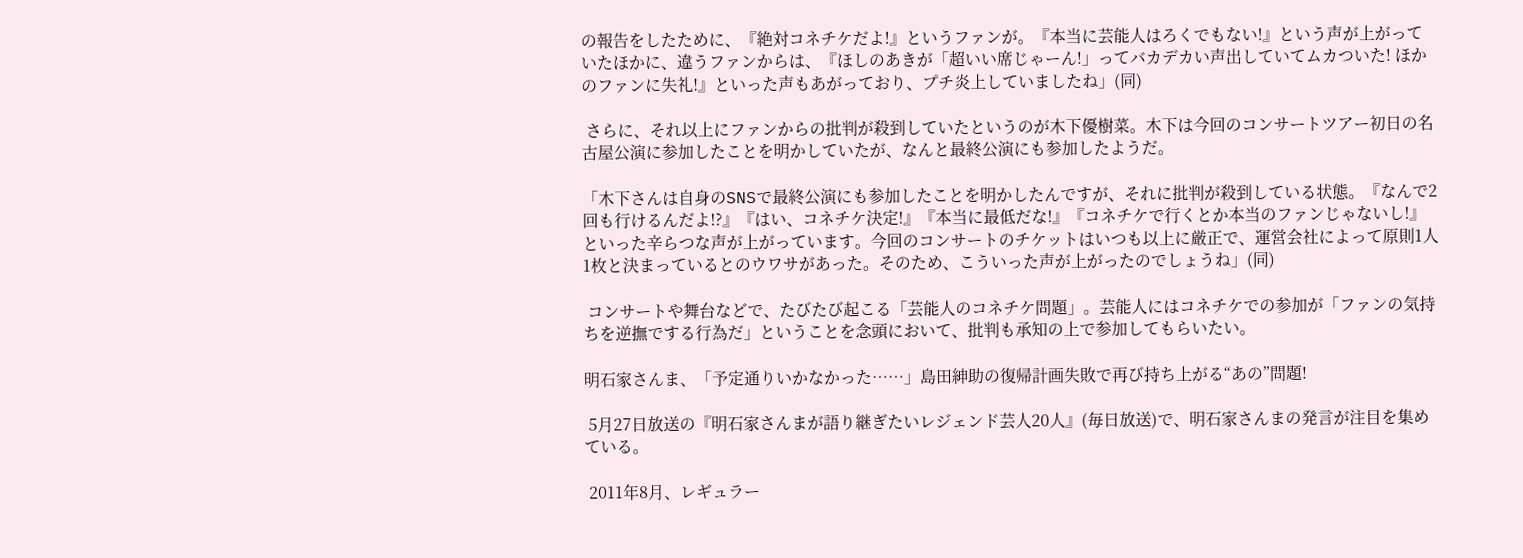の報告をしたために、『絶対コネチケだよ!』というファンが。『本当に芸能人はろくでもない!』という声が上がっていたほかに、違うファンからは、『ほしのあきが「超いい席じゃーん!」ってバカデカい声出していてムカついた! ほかのファンに失礼!』といった声もあがっており、プチ炎上していましたね」(同)

 さらに、それ以上にファンからの批判が殺到していたというのが木下優樹菜。木下は今回のコンサートツアー初日の名古屋公演に参加したことを明かしていたが、なんと最終公演にも参加したようだ。

「木下さんは自身のSNSで最終公演にも参加したことを明かしたんですが、それに批判が殺到している状態。『なんで2回も行けるんだよ!?』『はい、コネチケ決定!』『本当に最低だな!』『コネチケで行くとか本当のファンじゃないし!』といった辛らつな声が上がっています。今回のコンサートのチケットはいつも以上に厳正で、運営会社によって原則1人1枚と決まっているとのウワサがあった。そのため、こういった声が上がったのでしょうね」(同)

 コンサートや舞台などで、たびたび起こる「芸能人のコネチケ問題」。芸能人にはコネチケでの参加が「ファンの気持ちを逆撫でする行為だ」ということを念頭において、批判も承知の上で参加してもらいたい。

明石家さんま、「予定通りいかなかった……」島田紳助の復帰計画失敗で再び持ち上がる“あの”問題!

 5月27日放送の『明石家さんまが語り継ぎたいレジェンド芸人20人』(毎日放送)で、明石家さんまの発言が注目を集めている。

 2011年8月、レギュラー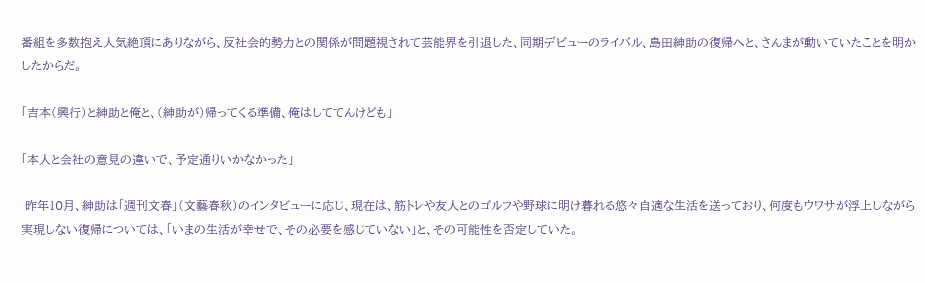番組を多数抱え人気絶頂にありながら、反社会的勢力との関係が問題視されて芸能界を引退した、同期デビューのライバル、島田紳助の復帰へと、さんまが動いていたことを明かしたからだ。

「吉本(興行)と紳助と俺と、(紳助が)帰ってくる準備、俺はしててんけども」

「本人と会社の意見の違いで、予定通りいかなかった」

 昨年10月、紳助は「週刊文春」(文藝春秋)のインタビューに応じ、現在は、筋トレや友人とのゴルフや野球に明け暮れる悠々自適な生活を送っており、何度もウワサが浮上しながら実現しない復帰については、「いまの生活が幸せで、その必要を感じていない」と、その可能性を否定していた。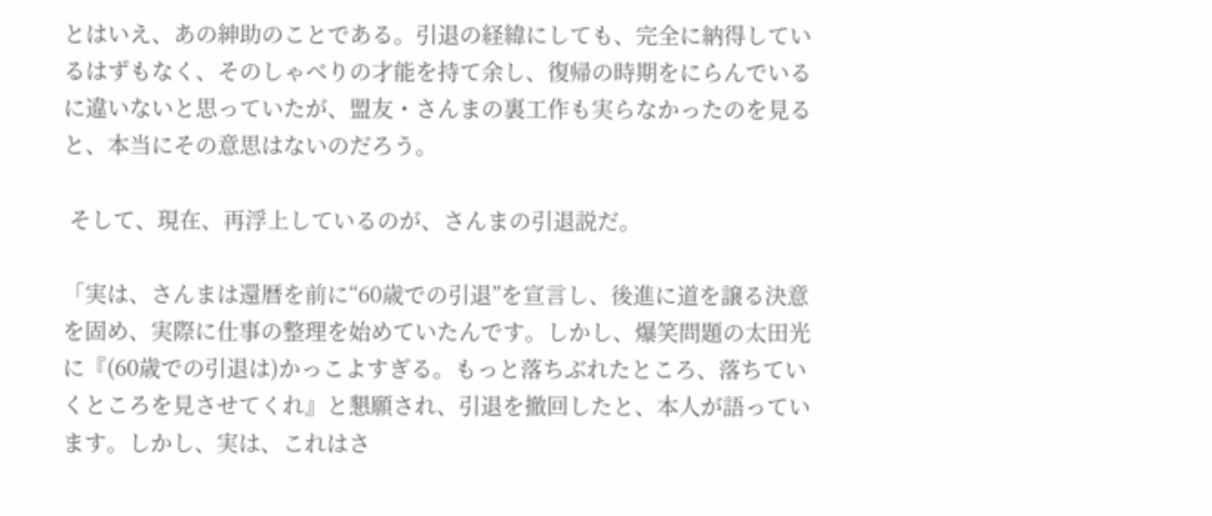とはいえ、あの紳助のことである。引退の経緯にしても、完全に納得しているはずもなく、そのしゃべりの才能を持て余し、復帰の時期をにらんでいるに違いないと思っていたが、盟友・さんまの裏工作も実らなかったのを見ると、本当にその意思はないのだろう。

 そして、現在、再浮上しているのが、さんまの引退説だ。

「実は、さんまは還暦を前に“60歳での引退”を宣言し、後進に道を譲る決意を固め、実際に仕事の整理を始めていたんです。しかし、爆笑問題の太田光に『(60歳での引退は)かっこよすぎる。もっと落ちぶれたところ、落ちていくところを見させてくれ』と懇願され、引退を撤回したと、本人が語っています。しかし、実は、これはさ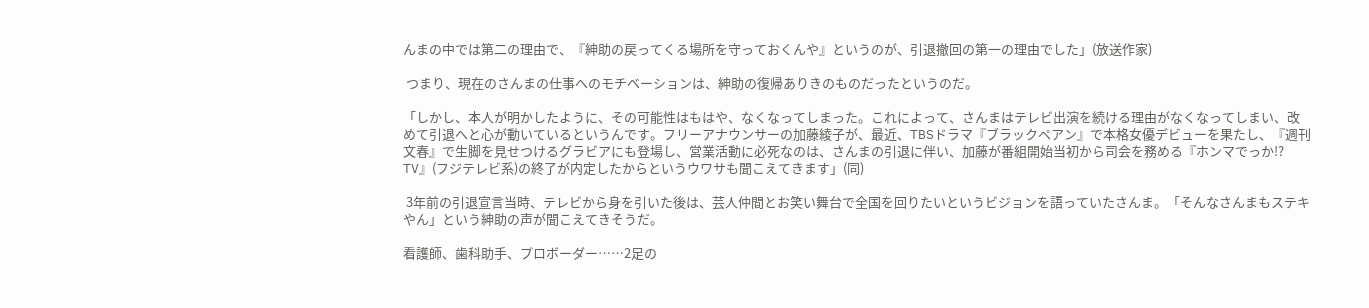んまの中では第二の理由で、『紳助の戻ってくる場所を守っておくんや』というのが、引退撤回の第一の理由でした」(放送作家)

 つまり、現在のさんまの仕事へのモチベーションは、紳助の復帰ありきのものだったというのだ。

「しかし、本人が明かしたように、その可能性はもはや、なくなってしまった。これによって、さんまはテレビ出演を続ける理由がなくなってしまい、改めて引退へと心が動いているというんです。フリーアナウンサーの加藤綾子が、最近、TBSドラマ『ブラックペアン』で本格女優デビューを果たし、『週刊文春』で生脚を見せつけるグラビアにも登場し、営業活動に必死なのは、さんまの引退に伴い、加藤が番組開始当初から司会を務める『ホンマでっか!? TV』(フジテレビ系)の終了が内定したからというウワサも聞こえてきます」(同)

 3年前の引退宣言当時、テレビから身を引いた後は、芸人仲間とお笑い舞台で全国を回りたいというビジョンを語っていたさんま。「そんなさんまもステキやん」という紳助の声が聞こえてきそうだ。

看護師、歯科助手、プロボーダー……2足の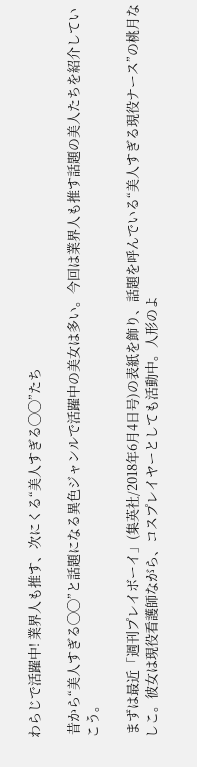わらじで活躍中! 業界人も推す、次にくる“美人すぎる◯◯”たち

 昔から“美人すぎる◯◯”と話題になる異色ジャンルで活躍中の美女は多い。今回は業界人も推す話題の美人たちを紹介していこう。

 まずは最近「週刊プレイボーイ」(集英社/2018年6月4日号)の表紙を飾り、話題を呼んでいる“美人すぎる現役ナース”の桃月なしこ。彼女は現役看護師ながら、コスプレイヤーとしても活動中。人形のよ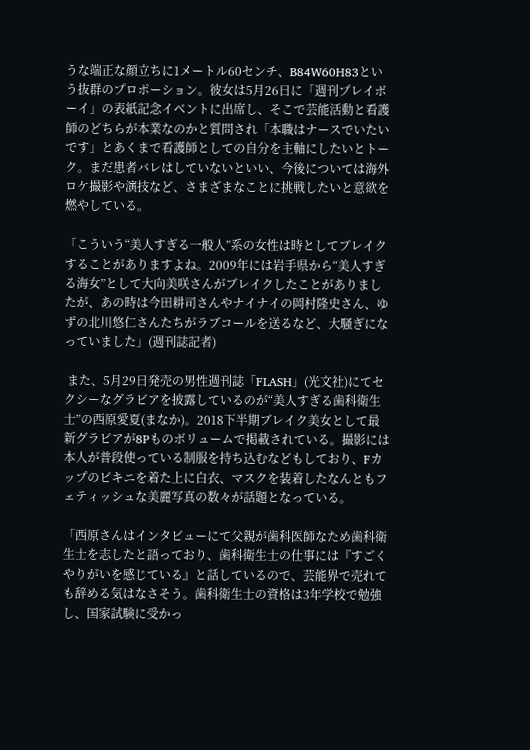うな端正な顔立ちに1メートル60センチ、B84W60H83という抜群のプロポーション。彼女は5月26日に「週刊プレイボーイ」の表紙記念イベントに出席し、そこで芸能活動と看護師のどちらが本業なのかと質問され「本職はナースでいたいです」とあくまで看護師としての自分を主軸にしたいとトーク。まだ患者バレはしていないといい、今後については海外ロケ撮影や演技など、さまざまなことに挑戦したいと意欲を燃やしている。

「こういう“美人すぎる一般人”系の女性は時としてブレイクすることがありますよね。2009年には岩手県から“美人すぎる海女”として大向美咲さんがブレイクしたことがありましたが、あの時は今田耕司さんやナイナイの岡村隆史さん、ゆずの北川悠仁さんたちがラブコールを送るなど、大騒ぎになっていました」(週刊誌記者)

 また、5月29日発売の男性週刊誌「FLASH」(光文社)にてセクシーなグラビアを披露しているのが“美人すぎる歯科衛生士”の西原愛夏(まなか)。2018下半期ブレイク美女として最新グラビアが8Pものボリュームで掲載されている。撮影には本人が普段使っている制服を持ち込むなどもしており、Fカップのビキニを着た上に白衣、マスクを装着したなんともフェティッシュな美麗写真の数々が話題となっている。

「西原さんはインタビューにて父親が歯科医師なため歯科衛生士を志したと語っており、歯科衛生士の仕事には『すごくやりがいを感じている』と話しているので、芸能界で売れても辞める気はなさそう。歯科衛生士の資格は3年学校で勉強し、国家試験に受かっ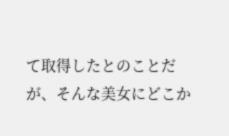て取得したとのことだが、そんな美女にどこか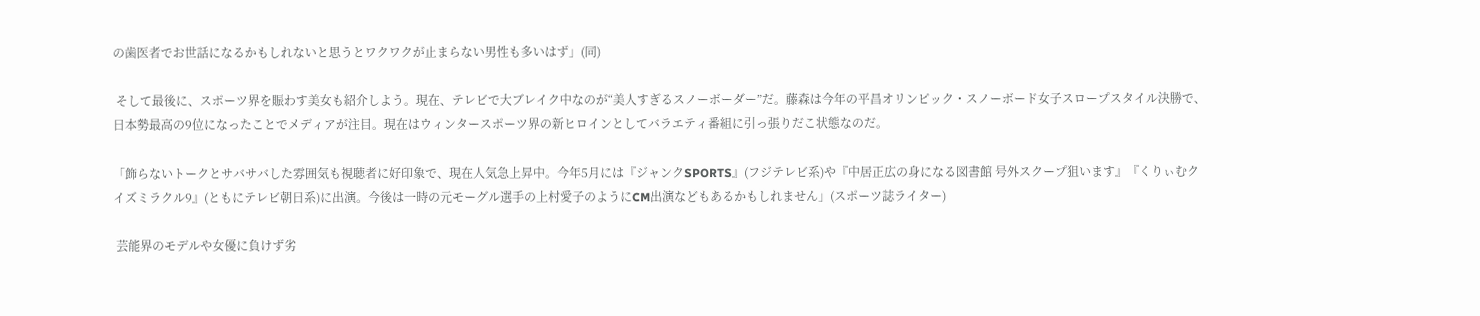の歯医者でお世話になるかもしれないと思うとワクワクが止まらない男性も多いはず」(同)

 そして最後に、スポーツ界を賑わす美女も紹介しよう。現在、テレビで大ブレイク中なのが“美人すぎるスノーボーダー”だ。藤森は今年の平昌オリンピック・スノーボード女子スロープスタイル決勝で、日本勢最高の9位になったことでメディアが注目。現在はウィンタースポーツ界の新ヒロインとしてバラエティ番組に引っ張りだこ状態なのだ。

「飾らないトークとサバサバした雰囲気も視聴者に好印象で、現在人気急上昇中。今年5月には『ジャンクSPORTS』(フジテレビ系)や『中居正広の身になる図書館 号外スクープ狙います』『くりぃむクイズミラクル9』(ともにテレビ朝日系)に出演。今後は一時の元モーグル選手の上村愛子のようにCM出演などもあるかもしれません」(スポーツ誌ライター)

 芸能界のモデルや女優に負けず劣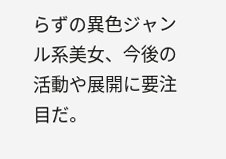らずの異色ジャンル系美女、今後の活動や展開に要注目だ。